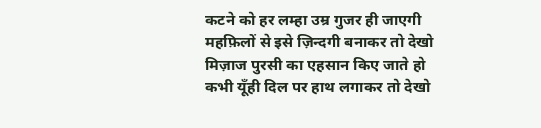कटने को हर लम्हा उम्र गुजर ही जाएगी
महफ़िलों से इसे ज़िन्दगी बनाकर तो देखो
मिज़ाज पुरसी का एहसान किए जाते हो
कभी यूँही दिल पर हाथ लगाकर तो देखो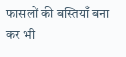फासलों की बस्तियाँ बना कर भी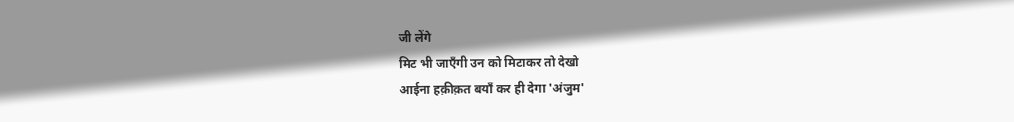जी लेंगे
मिट भी जाएँगी उन को मिटाकर तो देखो
आईना हक़ीक़त बयाँ कर ही देगा 'अंजुम'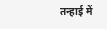तन्हाई में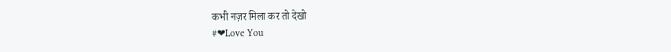कभी नज़र मिला कर तो देखो
#❤Love You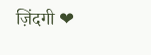ज़िंदगी ❤